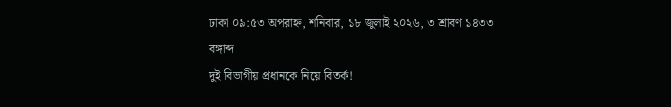ঢাকা ০৯:৫৩ অপরাহ্ন, শনিবার, ১৮ জুলাই ২০২৬, ৩ শ্রাবণ ১৪৩৩ বঙ্গাব্দ
দুই বিভাগীয় প্রধানকে নিয়ে বিতর্ক!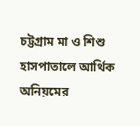চট্টগ্রাম মা ও শিশু হাসপাতালে আর্থিক অনিয়মের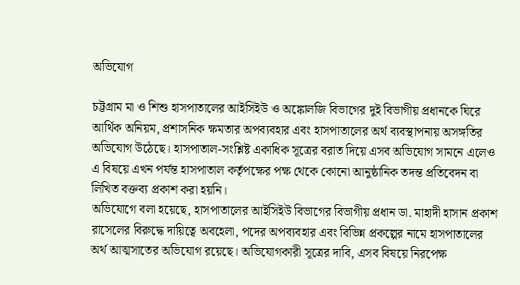অভিযোগ

চট্টগ্রাম মা ও শিশু হাসপাতালের আইসিইউ ও অঙ্কোলজি বিভাগের দুই বিভাগীয় প্রধানকে ঘিরে আর্থিক অনিয়ম, প্রশাসনিক ক্ষমতার অপব্যবহার এবং হাসপাতালের অর্থ ব্যবস্থাপনায় অসঙ্গতির অভিযোগ উঠেছে। হাসপাতাল-সংশ্লিষ্ট একাধিক সূত্রের বরাত দিয়ে এসব অভিযোগ সামনে এলেও এ বিষয়ে এখন পর্যন্ত হাসপাতাল কর্তৃপক্ষের পক্ষ থেকে কোনো আনুষ্ঠানিক তদন্ত প্রতিবেদন বা লিখিত বক্তব্য প্রকাশ করা হয়নি।
অভিযোগে বলা হয়েছে, হাসপাতালের আইসিইউ বিভাগের বিভাগীয় প্রধান ডা. মাহাদী হাসান প্রকাশ রাসেলের বিরুদ্ধে দায়িত্বে অবহেলা, পদের অপব্যবহার এবং বিভিন্ন প্রকল্পের নামে হাসপাতালের অর্থ আত্মসাতের অভিযোগ রয়েছে। অভিযোগকারী সূত্রের দাবি, এসব বিষয়ে নিরপেক্ষ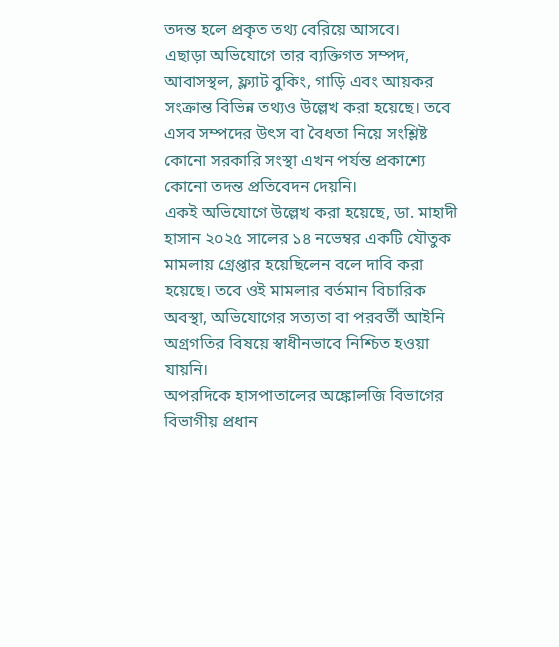তদন্ত হলে প্রকৃত তথ্য বেরিয়ে আসবে।
এছাড়া অভিযোগে তার ব্যক্তিগত সম্পদ, আবাসস্থল, ফ্ল্যাট বুকিং, গাড়ি এবং আয়কর সংক্রান্ত বিভিন্ন তথ্যও উল্লেখ করা হয়েছে। তবে এসব সম্পদের উৎস বা বৈধতা নিয়ে সংশ্লিষ্ট কোনো সরকারি সংস্থা এখন পর্যন্ত প্রকাশ্যে কোনো তদন্ত প্রতিবেদন দেয়নি।
একই অভিযোগে উল্লেখ করা হয়েছে, ডা. মাহাদী হাসান ২০২৫ সালের ১৪ নভেম্বর একটি যৌতুক মামলায় গ্রেপ্তার হয়েছিলেন বলে দাবি করা হয়েছে। তবে ওই মামলার বর্তমান বিচারিক অবস্থা, অভিযোগের সত্যতা বা পরবর্তী আইনি অগ্রগতির বিষয়ে স্বাধীনভাবে নিশ্চিত হওয়া যায়নি।
অপরদিকে হাসপাতালের অঙ্কোলজি বিভাগের বিভাগীয় প্রধান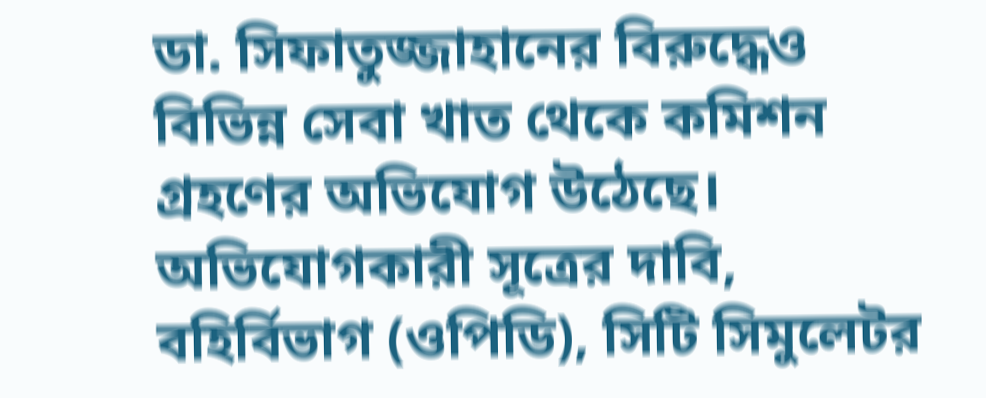ডা. সিফাতুজ্জাহানের বিরুদ্ধেও বিভিন্ন সেবা খাত থেকে কমিশন গ্রহণের অভিযোগ উঠেছে। অভিযোগকারী সূত্রের দাবি, বহির্বিভাগ (ওপিডি), সিটি সিমুলেটর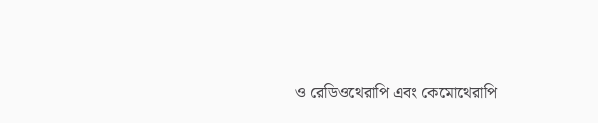ও রেডিওথেরাপি এবং কেমোথেরাপি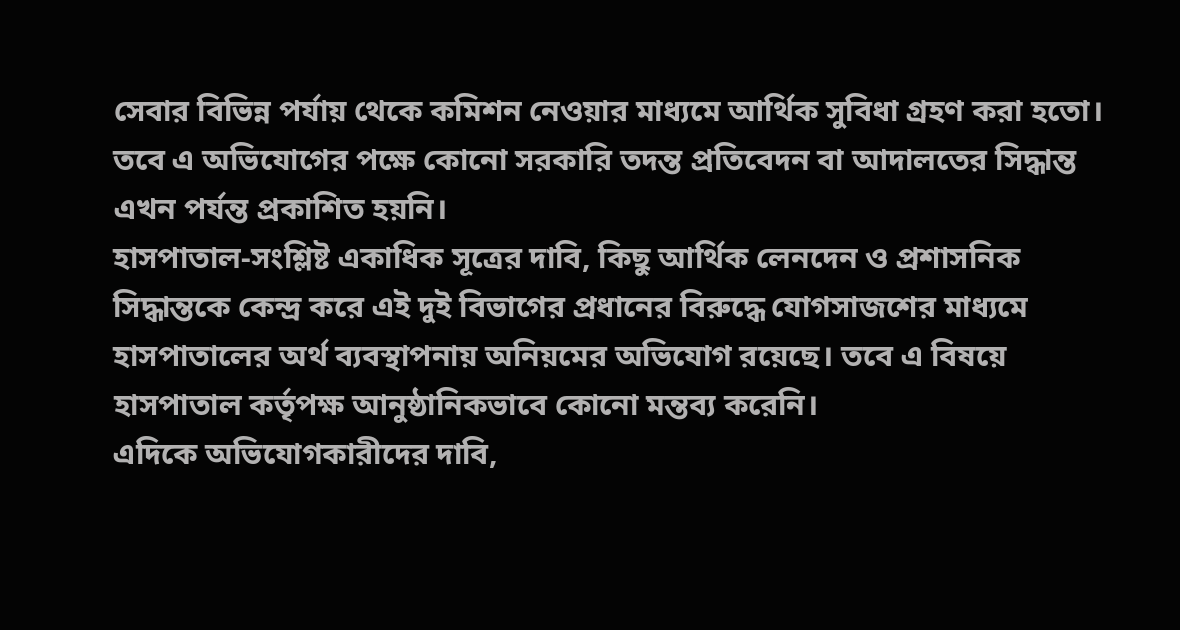সেবার বিভিন্ন পর্যায় থেকে কমিশন নেওয়ার মাধ্যমে আর্থিক সুবিধা গ্রহণ করা হতো। তবে এ অভিযোগের পক্ষে কোনো সরকারি তদন্ত প্রতিবেদন বা আদালতের সিদ্ধান্ত এখন পর্যন্ত প্রকাশিত হয়নি।
হাসপাতাল-সংশ্লিষ্ট একাধিক সূত্রের দাবি, কিছু আর্থিক লেনদেন ও প্রশাসনিক সিদ্ধান্তকে কেন্দ্র করে এই দুই বিভাগের প্রধানের বিরুদ্ধে যোগসাজশের মাধ্যমে হাসপাতালের অর্থ ব্যবস্থাপনায় অনিয়মের অভিযোগ রয়েছে। তবে এ বিষয়ে হাসপাতাল কর্তৃপক্ষ আনুষ্ঠানিকভাবে কোনো মন্তব্য করেনি।
এদিকে অভিযোগকারীদের দাবি,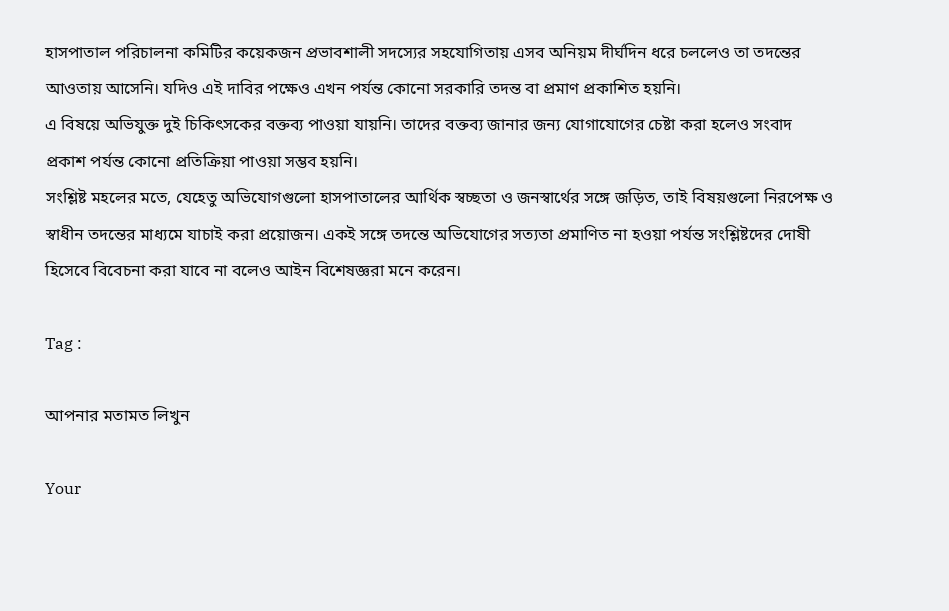হাসপাতাল পরিচালনা কমিটির কয়েকজন প্রভাবশালী সদস্যের সহযোগিতায় এসব অনিয়ম দীর্ঘদিন ধরে চললেও তা তদন্তের আওতায় আসেনি। যদিও এই দাবির পক্ষেও এখন পর্যন্ত কোনো সরকারি তদন্ত বা প্রমাণ প্রকাশিত হয়নি।
এ বিষয়ে অভিযুক্ত দুই চিকিৎসকের বক্তব্য পাওয়া যায়নি। তাদের বক্তব্য জানার জন্য যোগাযোগের চেষ্টা করা হলেও সংবাদ প্রকাশ পর্যন্ত কোনো প্রতিক্রিয়া পাওয়া সম্ভব হয়নি।
সংশ্লিষ্ট মহলের মতে, যেহেতু অভিযোগগুলো হাসপাতালের আর্থিক স্বচ্ছতা ও জনস্বার্থের সঙ্গে জড়িত, তাই বিষয়গুলো নিরপেক্ষ ও স্বাধীন তদন্তের মাধ্যমে যাচাই করা প্রয়োজন। একই সঙ্গে তদন্তে অভিযোগের সত্যতা প্রমাণিত না হওয়া পর্যন্ত সংশ্লিষ্টদের দোষী হিসেবে বিবেচনা করা যাবে না বলেও আইন বিশেষজ্ঞরা মনে করেন।

Tag :

আপনার মতামত লিখুন

Your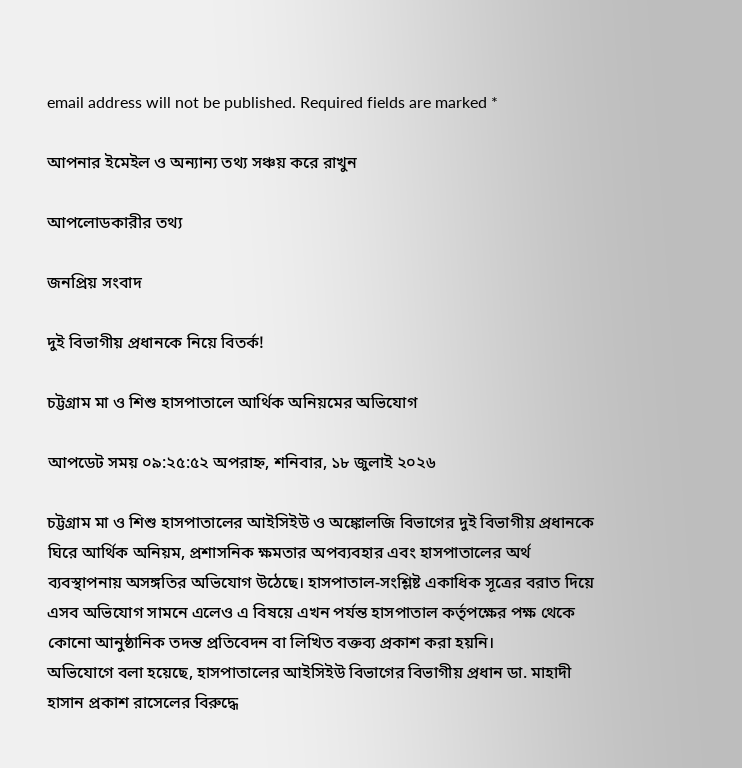email address will not be published. Required fields are marked *

আপনার ইমেইল ও অন্যান্য তথ্য সঞ্চয় করে রাখুন

আপলোডকারীর তথ্য

জনপ্রিয় সংবাদ

দুই বিভাগীয় প্রধানকে নিয়ে বিতর্ক!

চট্টগ্রাম মা ও শিশু হাসপাতালে আর্থিক অনিয়মের অভিযোগ

আপডেট সময় ০৯:২৫:৫২ অপরাহ্ন, শনিবার, ১৮ জুলাই ২০২৬

চট্টগ্রাম মা ও শিশু হাসপাতালের আইসিইউ ও অঙ্কোলজি বিভাগের দুই বিভাগীয় প্রধানকে ঘিরে আর্থিক অনিয়ম, প্রশাসনিক ক্ষমতার অপব্যবহার এবং হাসপাতালের অর্থ ব্যবস্থাপনায় অসঙ্গতির অভিযোগ উঠেছে। হাসপাতাল-সংশ্লিষ্ট একাধিক সূত্রের বরাত দিয়ে এসব অভিযোগ সামনে এলেও এ বিষয়ে এখন পর্যন্ত হাসপাতাল কর্তৃপক্ষের পক্ষ থেকে কোনো আনুষ্ঠানিক তদন্ত প্রতিবেদন বা লিখিত বক্তব্য প্রকাশ করা হয়নি।
অভিযোগে বলা হয়েছে, হাসপাতালের আইসিইউ বিভাগের বিভাগীয় প্রধান ডা. মাহাদী হাসান প্রকাশ রাসেলের বিরুদ্ধে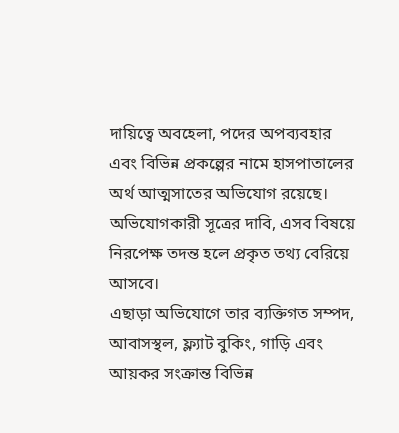দায়িত্বে অবহেলা, পদের অপব্যবহার এবং বিভিন্ন প্রকল্পের নামে হাসপাতালের অর্থ আত্মসাতের অভিযোগ রয়েছে। অভিযোগকারী সূত্রের দাবি, এসব বিষয়ে নিরপেক্ষ তদন্ত হলে প্রকৃত তথ্য বেরিয়ে আসবে।
এছাড়া অভিযোগে তার ব্যক্তিগত সম্পদ, আবাসস্থল, ফ্ল্যাট বুকিং, গাড়ি এবং আয়কর সংক্রান্ত বিভিন্ন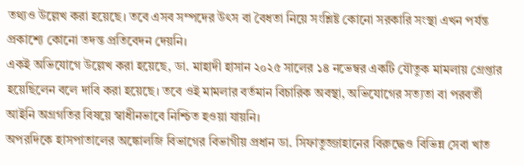তথ্যও উল্লেখ করা হয়েছে। তবে এসব সম্পদের উৎস বা বৈধতা নিয়ে সংশ্লিষ্ট কোনো সরকারি সংস্থা এখন পর্যন্ত প্রকাশ্যে কোনো তদন্ত প্রতিবেদন দেয়নি।
একই অভিযোগে উল্লেখ করা হয়েছে, ডা. মাহাদী হাসান ২০২৫ সালের ১৪ নভেম্বর একটি যৌতুক মামলায় গ্রেপ্তার হয়েছিলেন বলে দাবি করা হয়েছে। তবে ওই মামলার বর্তমান বিচারিক অবস্থা, অভিযোগের সত্যতা বা পরবর্তী আইনি অগ্রগতির বিষয়ে স্বাধীনভাবে নিশ্চিত হওয়া যায়নি।
অপরদিকে হাসপাতালের অঙ্কোলজি বিভাগের বিভাগীয় প্রধান ডা. সিফাতুজ্জাহানের বিরুদ্ধেও বিভিন্ন সেবা খাত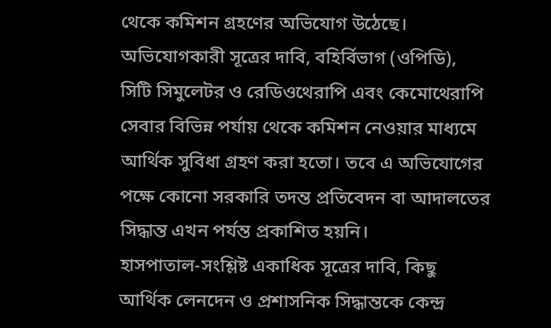থেকে কমিশন গ্রহণের অভিযোগ উঠেছে। অভিযোগকারী সূত্রের দাবি, বহির্বিভাগ (ওপিডি), সিটি সিমুলেটর ও রেডিওথেরাপি এবং কেমোথেরাপি সেবার বিভিন্ন পর্যায় থেকে কমিশন নেওয়ার মাধ্যমে আর্থিক সুবিধা গ্রহণ করা হতো। তবে এ অভিযোগের পক্ষে কোনো সরকারি তদন্ত প্রতিবেদন বা আদালতের সিদ্ধান্ত এখন পর্যন্ত প্রকাশিত হয়নি।
হাসপাতাল-সংশ্লিষ্ট একাধিক সূত্রের দাবি, কিছু আর্থিক লেনদেন ও প্রশাসনিক সিদ্ধান্তকে কেন্দ্র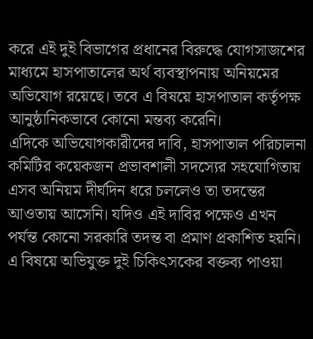করে এই দুই বিভাগের প্রধানের বিরুদ্ধে যোগসাজশের মাধ্যমে হাসপাতালের অর্থ ব্যবস্থাপনায় অনিয়মের অভিযোগ রয়েছে। তবে এ বিষয়ে হাসপাতাল কর্তৃপক্ষ আনুষ্ঠানিকভাবে কোনো মন্তব্য করেনি।
এদিকে অভিযোগকারীদের দাবি, হাসপাতাল পরিচালনা কমিটির কয়েকজন প্রভাবশালী সদস্যের সহযোগিতায় এসব অনিয়ম দীর্ঘদিন ধরে চললেও তা তদন্তের আওতায় আসেনি। যদিও এই দাবির পক্ষেও এখন পর্যন্ত কোনো সরকারি তদন্ত বা প্রমাণ প্রকাশিত হয়নি।
এ বিষয়ে অভিযুক্ত দুই চিকিৎসকের বক্তব্য পাওয়া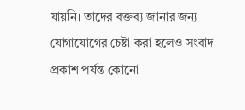যায়নি। তাদের বক্তব্য জানার জন্য যোগাযোগের চেষ্টা করা হলেও সংবাদ প্রকাশ পর্যন্ত কোনো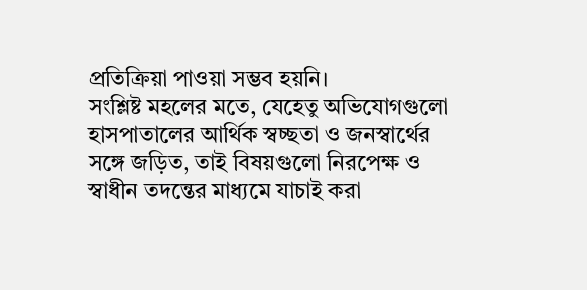প্রতিক্রিয়া পাওয়া সম্ভব হয়নি।
সংশ্লিষ্ট মহলের মতে, যেহেতু অভিযোগগুলো হাসপাতালের আর্থিক স্বচ্ছতা ও জনস্বার্থের সঙ্গে জড়িত, তাই বিষয়গুলো নিরপেক্ষ ও স্বাধীন তদন্তের মাধ্যমে যাচাই করা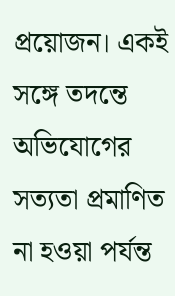প্রয়োজন। একই সঙ্গে তদন্তে অভিযোগের সত্যতা প্রমাণিত না হওয়া পর্যন্ত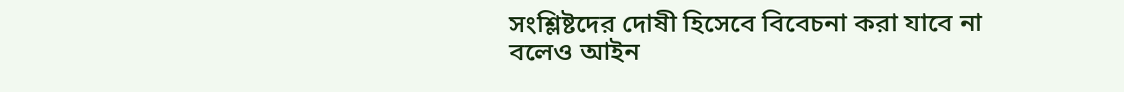সংশ্লিষ্টদের দোষী হিসেবে বিবেচনা করা যাবে না বলেও আইন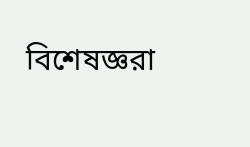বিশেষজ্ঞরা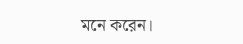মনে করেন।